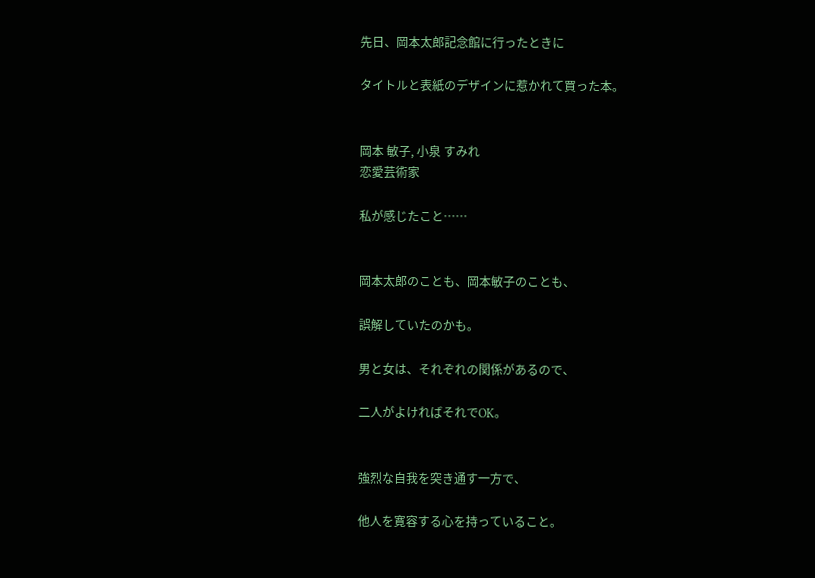先日、岡本太郎記念館に行ったときに

タイトルと表紙のデザインに惹かれて買った本。


岡本 敏子, 小泉 すみれ
恋愛芸術家

私が感じたこと……


岡本太郎のことも、岡本敏子のことも、

誤解していたのかも。

男と女は、それぞれの関係があるので、

二人がよければそれでOK。


強烈な自我を突き通す一方で、

他人を寛容する心を持っていること。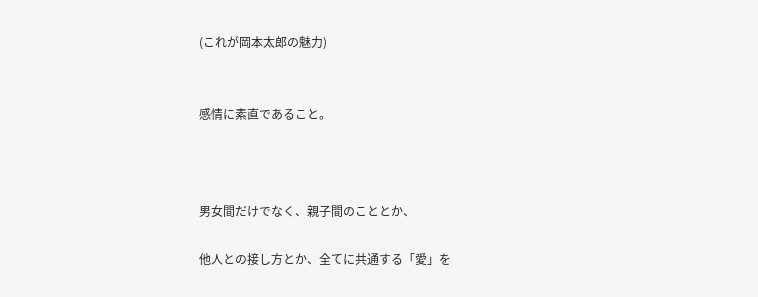(これが岡本太郎の魅力)


感情に素直であること。



男女間だけでなく、親子間のこととか、

他人との接し方とか、全てに共通する「愛」を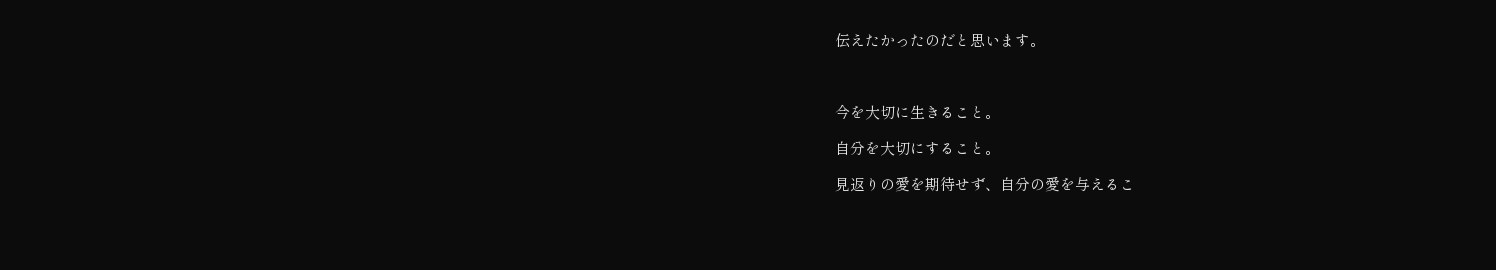伝えたかったのだと思います。



今を大切に生きること。

自分を大切にすること。

見返りの愛を期待せず、自分の愛を与えるこ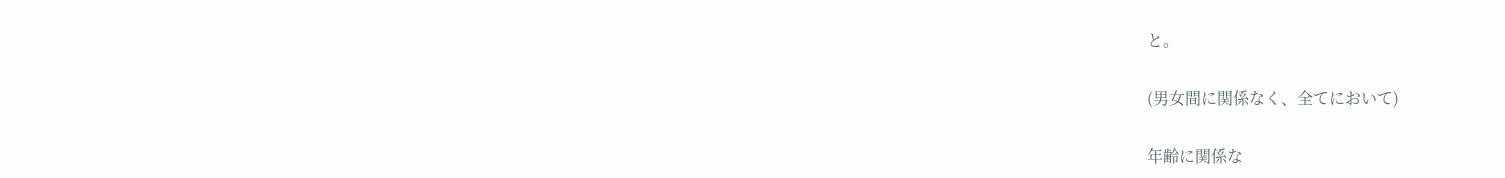と。

(男女間に関係なく、全てにおいて)

年齢に関係な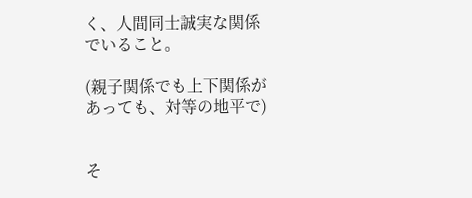く、人間同士誠実な関係でいること。

(親子関係でも上下関係があっても、対等の地平で)


そ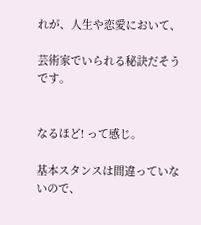れが、人生や恋愛において、

芸術家でいられる秘訣だそうです。


なるほど! って感じ。

基本スタンスは間違っていないので、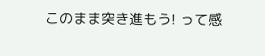このまま突き進もう! って感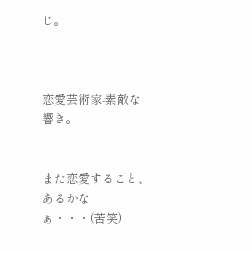じ。



恋愛芸術家-素敵な響き。


また恋愛すること、あるかなぁ・・・(苦笑)